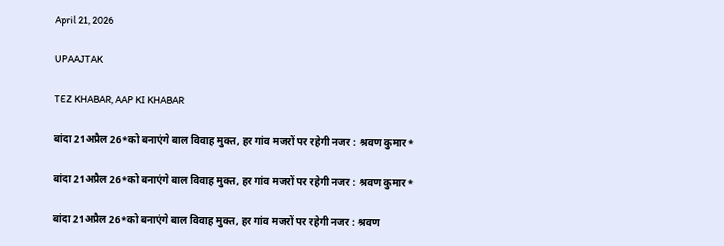April 21, 2026

UPAAJTAK

TEZ KHABAR, AAP KI KHABAR

बांदा 21अप्रैल 26*को बनाएंगे बाल विवाह मुक्त, हर गांव मजरों पर रहेगी नजर : श्रवण कुमार*

बांदा 21अप्रैल 26*को बनाएंगे बाल विवाह मुक्त, हर गांव मजरों पर रहेगी नजर : श्रवण कुमार*

बांदा 21अप्रैल 26*को बनाएंगे बाल विवाह मुक्त, हर गांव मजरों पर रहेगी नजर : श्रवण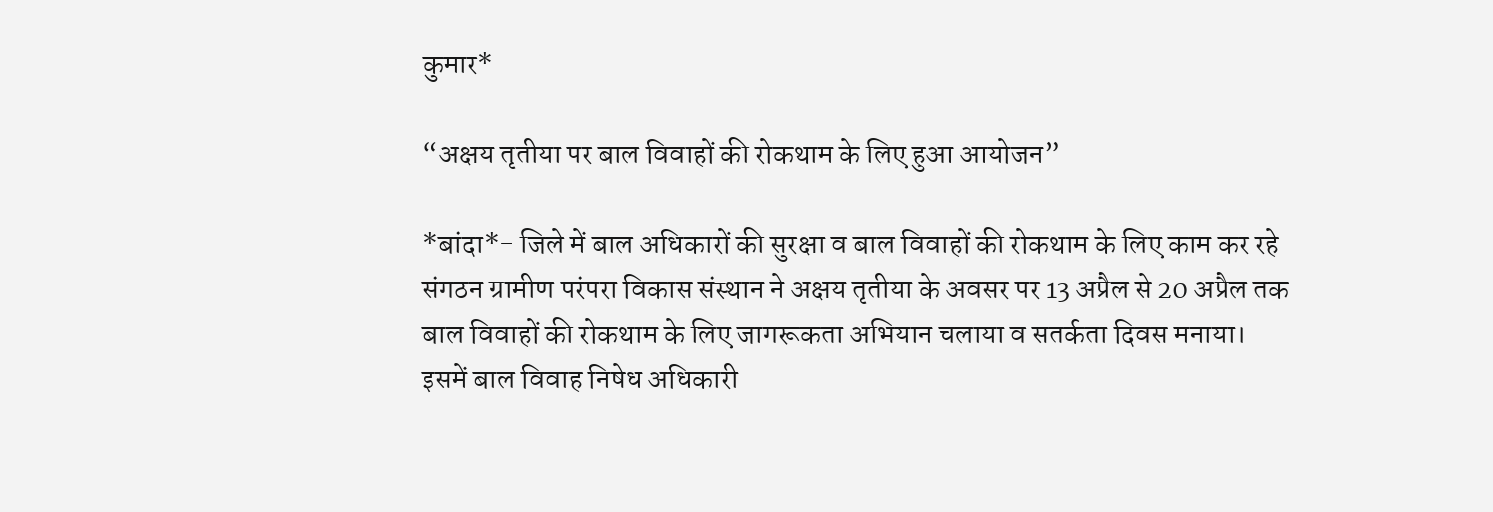कुमार*

“अक्षय तृतीया पर बाल विवाहों की रोकथाम के लिए हुआ आयोजन”

*बांदा*- जिले में बाल अधिकारों की सुरक्षा व बाल विवाहों की रोकथाम के लिए काम कर रहे संगठन ग्रामीण परंपरा विकास संस्थान ने अक्षय तृतीया के अवसर पर 13 अप्रैल से 20 अप्रैल तक बाल विवाहों की रोकथाम के लिए जागरूकता अभियान चलाया व सतर्कता दिवस मनाया।
इसमें बाल विवाह निषेध अधिकारी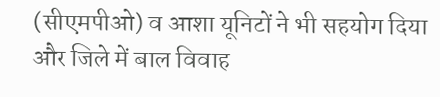(सीएमपीओ) व आशा यूनिटों ने भी सहयोग दिया और जिले में बाल विवाह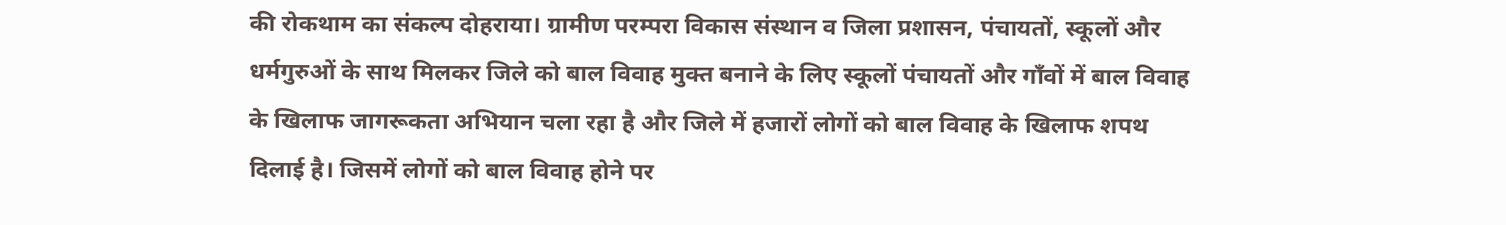की रोकथाम का संकल्प दोहराया। ग्रामीण परम्परा विकास संस्थान व जिला प्रशासन, पंचायतों, स्कूलों और धर्मगुरुओं के साथ मिलकर जिले को बाल विवाह मुक्त बनाने के लिए स्कूलों पंचायतों और गाँवों में बाल विवाह के खिलाफ जागरूकता अभियान चला रहा है और जिले में हजारों लोगों को बाल विवाह के खिलाफ शपथ दिलाई है। जिसमें लोगों को बाल विवाह होने पर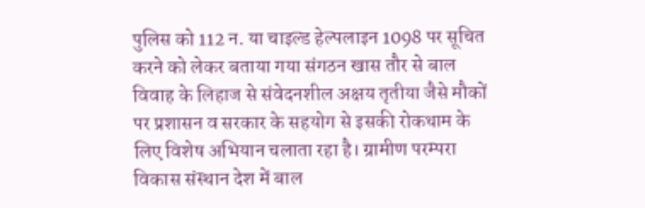पुलिस को 112 न. या चाइल्ड हेल्पलाइन 1098 पर सूचित करने को लेकर बताया गया संगठन खास तौर से बाल विवाह के लिहाज से संवेदनशील अक्षय तृतीया जैसे मौकों पर प्रशासन व सरकार के सहयोग से इसकी रोकथाम के लिए विशेष अभियान चलाता रहा है। ग्रामीण परम्परा विकास संस्थान देश में बाल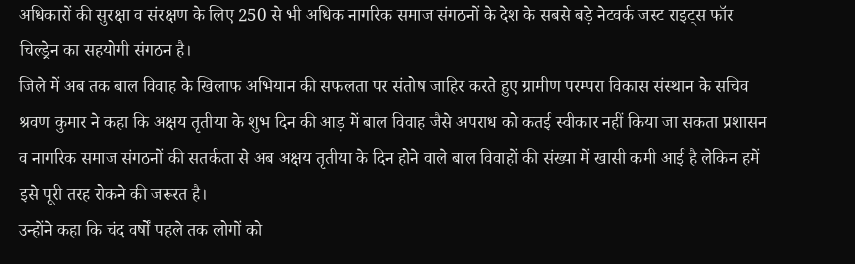अधिकारों की सुरक्षा व संरक्षण के लिए 250 से भी अधिक नागरिक समाज संगठनों के देश के सबसे बड़े नेटवर्क जस्ट राइट्स फॉर चिल्ड्रेन का सहयोगी संगठन है।
जिले में अब तक बाल विवाह के खिलाफ अभियान की सफलता पर संतोष जाहिर करते हुए ग्रामीण परम्परा विकास संस्थान के सचिव श्रवण कुमार ने कहा कि अक्षय तृतीया के शुभ दिन की आड़ में बाल विवाह जैसे अपराध को कतई स्वीकार नहीं किया जा सकता प्रशासन व नागरिक समाज संगठनों की सतर्कता से अब अक्षय तृतीया के दिन होने वाले बाल विवाहों की संख्या में खासी कमी आई है लेकिन हमें इसे पूरी तरह रोकने की जरूरत है।
उन्होंने कहा कि चंद वर्षों पहले तक लोगों को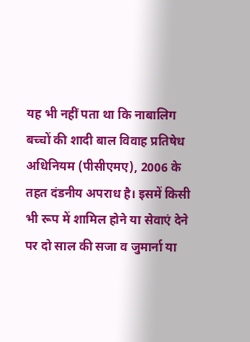यह भी नहीं पता था कि नाबालिग बच्चों की शादी बाल विवाह प्रतिषेध अधिनियम (पीसीएमए), 2006 के तहत दंडनीय अपराध है। इसमें किसी भी रूप में शामिल होने या सेवाएं देने पर दो साल की सजा व जुमार्ना या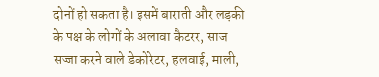दोनों हो सकता है। इसमें बाराती और लड़की के पक्ष के लोगों के अलावा कैटरर, साज सज्जा करने वाले डेकोरेटर, हलवाई, माली,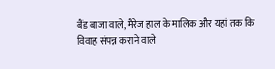बैंड बाजा वाले, मैरेज हाल के मालिक और यहां तक कि विवाह संपन्न कराने वाले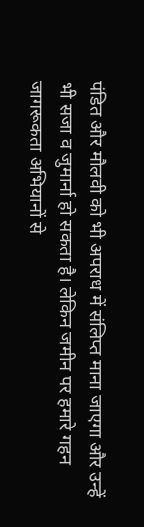पंडित और मौलवी को भी अपराध में संलिप्त माना जाएगा और उन्हें भी सजा व जुमार्ना हो सकता है। लेकिन जमीन पर हमारे गहन जागरूकता अभियानों से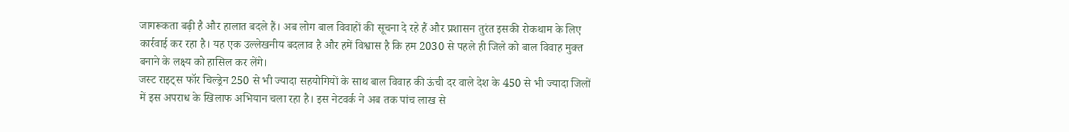जागरूकता बढ़ी है और हालात बदले हैं। अब लोग बाल विवाहों की सूचना दे रहे हैं और प्रशासन तुरंत इसकी रोकथाम के लिए कार्रवाई कर रहा है। यह एक उल्लेखनीय बदलाव है और हमें विश्वास है कि हम 2030 से पहले ही जिले को बाल विवाह मुक्त बनाने के लक्ष्य को हासिल कर लेंगे।
जस्ट राइट्स फॉर चिल्ड्रेन 250 से भी ज्यादा सहयोगियों के साथ बाल विवाह की ऊंची दर वाले देश के 450 से भी ज्यादा जिलों में इस अपराध के खिलाफ अभियान चला रहा है। इस नेटवर्क ने अब तक पांच लाख से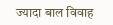ज्यादा बाल विवाह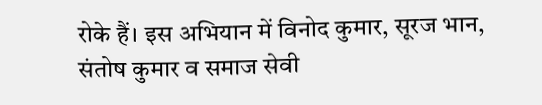रोके हैं। इस अभियान में विनोद कुमार, सूरज भान, संतोष कुमार व समाज सेवी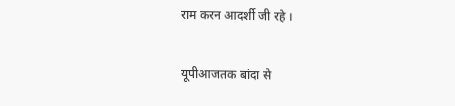राम करन आदर्शी जी रहे ।

यूपीआजतक बांदा से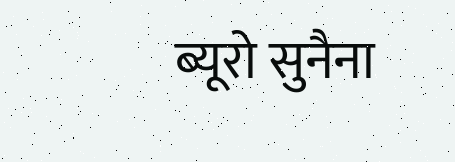ब्यूरो सुनैना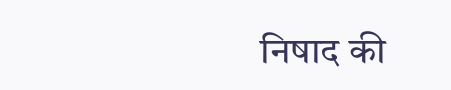निषाद की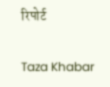रिपोर्ट

Taza Khabar